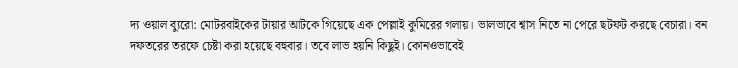দ্য ওয়াল ব্যুরো: মোটরবাইকের টায়ার আটকে গিয়েছে এক পেল্লাই কুমিরের গলায়। ভালভাবে শ্বাস নিতে না পেরে ছটফট করছে বেচারা। বন দফতরের তরফে চেষ্টা করা হয়েছে বহুবার। তবে লাভ হয়নি কিছুই। কোনওভাবেই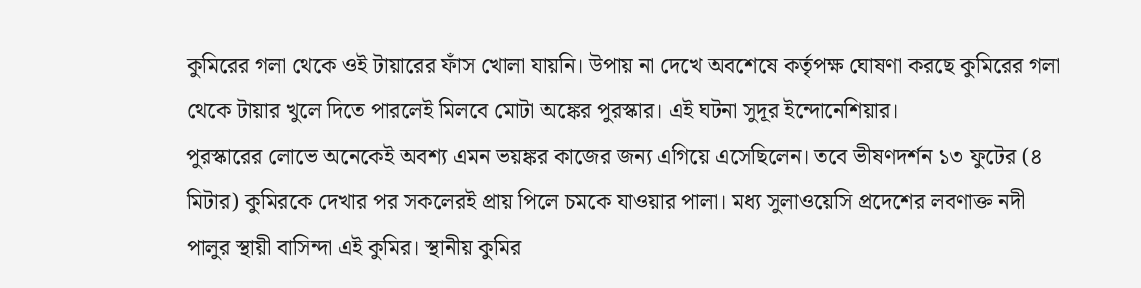কুমিরের গলা থেকে ওই টায়ারের ফাঁস খোলা যায়নি। উপায় না দেখে অবশেষে কর্তৃপক্ষ ঘোষণা করছে কুমিরের গলা থেকে টায়ার খুলে দিতে পারলেই মিলবে মোটা অঙ্কের পুরস্কার। এই ঘটনা সুদূর ইন্দোনেশিয়ার।
পুরস্কারের লোভে অনেকেই অবশ্য এমন ভয়ঙ্কর কাজের জন্য এগিয়ে এসেছিলেন। তবে ভীষণদর্শন ১৩ ফুটের (৪ মিটার) কুমিরকে দেখার পর সকলেরই প্রায় পিলে চমকে যাওয়ার পালা। মধ্য সুলাওয়েসি প্রদেশের লবণাক্ত নদী পালুর স্থায়ী বাসিন্দা এই কুমির। স্থানীয় কুমির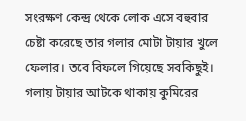সংরক্ষণ কেন্দ্র থেকে লোক এসে বহুবার চেষ্টা করেছে তার গলার মোটা টায়ার খুলে ফেলার। তবে বিফলে গিয়েছে সবকিছুই। গলায় টায়ার আটকে থাকায় কুমিরের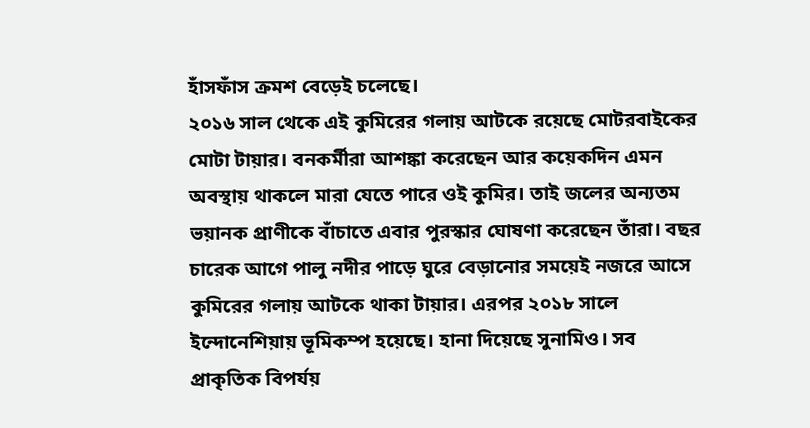হাঁসফাঁস ক্রমশ বেড়েই চলেছে।
২০১৬ সাল থেকে এই কুমিরের গলায় আটকে রয়েছে মোটরবাইকের মোটা টায়ার। বনকর্মীরা আশঙ্কা করেছেন আর কয়েকদিন এমন অবস্থায় থাকলে মারা যেতে পারে ওই কুমির। তাই জলের অন্যতম ভয়ানক প্রাণীকে বাঁচাতে এবার পুরস্কার ঘোষণা করেছেন তাঁরা। বছর চারেক আগে পালু নদীর পাড়ে ঘুরে বেড়ানোর সময়েই নজরে আসে কুমিরের গলায় আটকে থাকা টায়ার। এরপর ২০১৮ সালে ইন্দোনেশিয়ায় ভূমিকম্প হয়েছে। হানা দিয়েছে সুনামিও। সব প্রাকৃতিক বিপর্যয়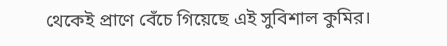থেকেই প্রাণে বেঁচে গিয়েছে এই সুবিশাল কুমির।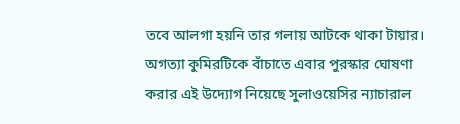তবে আলগা হয়নি তার গলায় আটকে থাকা টায়ার।
অগত্যা কুমিরটিকে বাঁচাতে এবার পুরস্কার ঘোষণা করার এই উদ্যোগ নিয়েছে সুলাওয়েসির ন্যাচারাল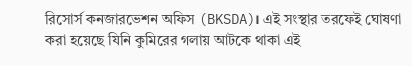রিসোর্স কনজারভেশন অফিস (BKSDA)। এই সংস্থার তরফেই ঘোষণা করা হয়েছে যিনি কুমিরের গলায় আটকে থাকা এই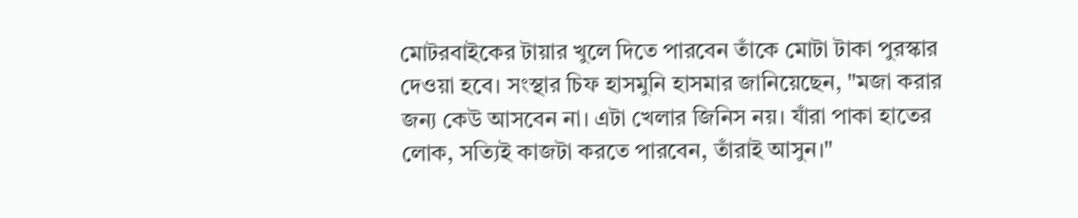মোটরবাইকের টায়ার খুলে দিতে পারবেন তাঁকে মোটা টাকা পুরস্কার দেওয়া হবে। সংস্থার চিফ হাসমুনি হাসমার জানিয়েছেন, "মজা করার জন্য কেউ আসবেন না। এটা খেলার জিনিস নয়। যাঁরা পাকা হাতের লোক, সত্যিই কাজটা করতে পারবেন, তাঁরাই আসুন।"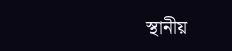স্থানীয়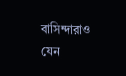বাসিন্দারাও যেন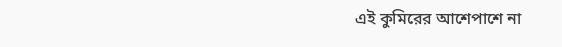এই কুমিরের আশেপাশে না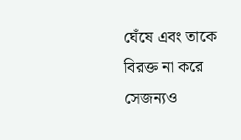ঘেঁষে এবং তাকে বিরক্ত না করে সেজন্যও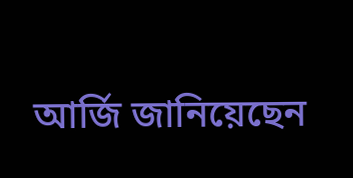আর্জি জানিয়েছেন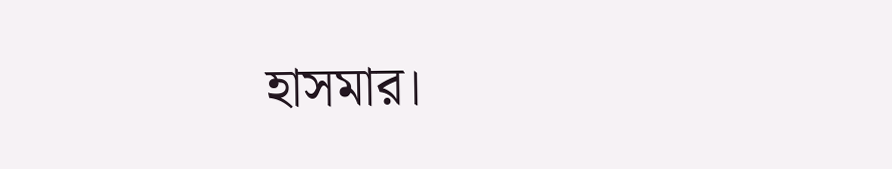হাসমার।